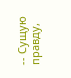-- Сущую правду,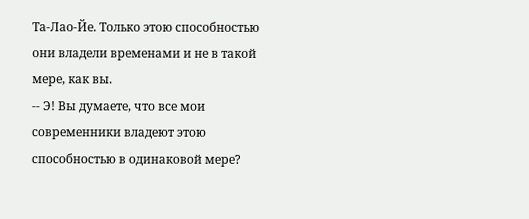Та-Лао-Йе. Только этою способностью они владели временами и не в такой мере, как вы.
-- Э! Вы думаете, что все мои современники владеют этою способностью в одинаковой мере?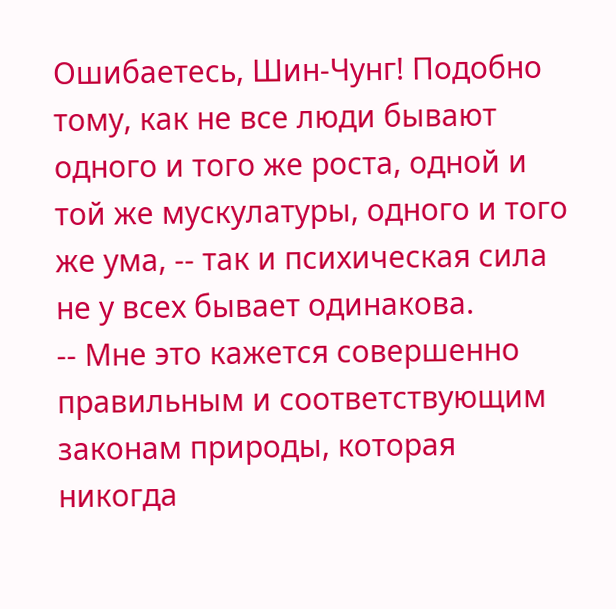Ошибаетесь, Шин-Чунг! Подобно тому, как не все люди бывают одного и того же роста, одной и той же мускулатуры, одного и того же ума, -- так и психическая сила не у всех бывает одинакова.
-- Мне это кажется совершенно правильным и соответствующим законам природы, которая никогда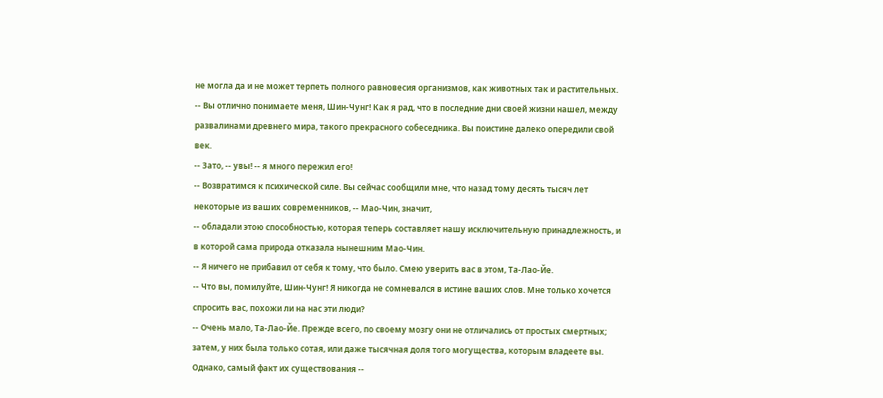не могла да и не может терпеть полного равновесия организмов, как животных так и растительных.
-- Вы отлично понимаете меня, Шин-Чунг! Как я рад, что в последние дни своей жизни нашел, между развалинами древнего мира, такого прекрасного собеседника. Вы поистине далеко опередили свой век.
-- Зато, -- увы! -- я много пережил его!
-- Возвратимся к психической силе. Вы сейчас сообщили мне, что назад тому десять тысяч лет некоторые из ваших современников, -- Мао-Чин, значит,
-- обладали этою способностью, которая теперь составляет нашу исключительную принадлежность, и в которой сама природа отказала нынешним Мао-Чин.
-- Я ничего не прибавил от себя к тому, что было. Смею уверить вас в этом, Та-Лао-Йе.
-- Что вы, помилуйте, Шин-Чунг! Я никогда не сомневался в истине ваших слов. Мне только хочется спросить вас, похожи ли на нас эти люди?
-- Очень мало, Та-Лао-Йе. Прежде всего, по своему мозгу они не отличались от простых смертных; затем, у них была только сотая, или даже тысячная доля того могущества, которым владеете вы. Однако, самый факт их существования --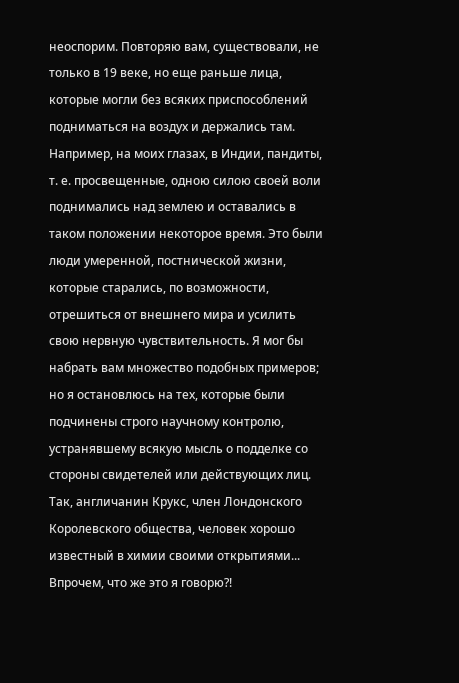неоспорим. Повторяю вам, существовали, не только в 19 веке, но еще раньше лица, которые могли без всяких приспособлений подниматься на воздух и держались там. Например, на моих глазах, в Индии, пандиты, т. е. просвещенные, одною силою своей воли поднимались над землею и оставались в таком положении некоторое время. Это были люди умеренной, постнической жизни, которые старались, по возможности, отрешиться от внешнего мира и усилить свою нервную чувствительность. Я мог бы набрать вам множество подобных примеров; но я остановлюсь на тех, которые были подчинены строго научному контролю, устранявшему всякую мысль о подделке со стороны свидетелей или действующих лиц. Так, англичанин Крукс, член Лондонского Королевского общества, человек хорошо известный в химии своими открытиями... Впрочем, что же это я говорю?!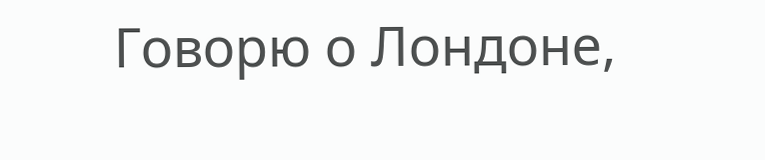Говорю о Лондоне,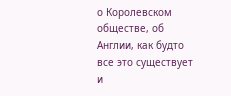о Королевском обществе, об Англии, как будто все это существует и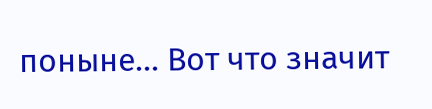поныне... Вот что значит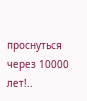проснуться через 10000 лет!..